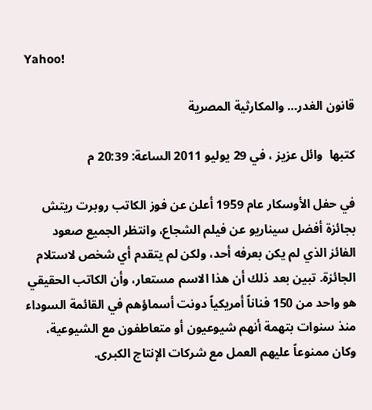Yahoo!

قانون الغدر… والمكارثية المصرية

كتبها  وائل عزيز ، في 29 يوليو 2011 الساعة: 20:39 م

في حفل الأوسكار عام 1959 أعلن عن فوز الكاتب روبرت ريتش بجائزة أفضل سيناريو عن فيلم الشجاع، وانتظر الجميع صعود الفائز الذي لم يكن بعرفه أحد، ولكن لم يتقدم أي شخص لاستلام الجائزة. تبين بعد ذلك أن هذا الاسم مستعار، وأن الكاتب الحقيقي هو واحد من 150 فناناً أمريكياً دونت أسماؤهم في القائمة السوداء منذ سنوات بتهمة أنهم شيوعيون أو متعاطفون مع الشيوعية، وكان ممنوعاً عليهم العمل مع شركات الإنتاج الكبرى.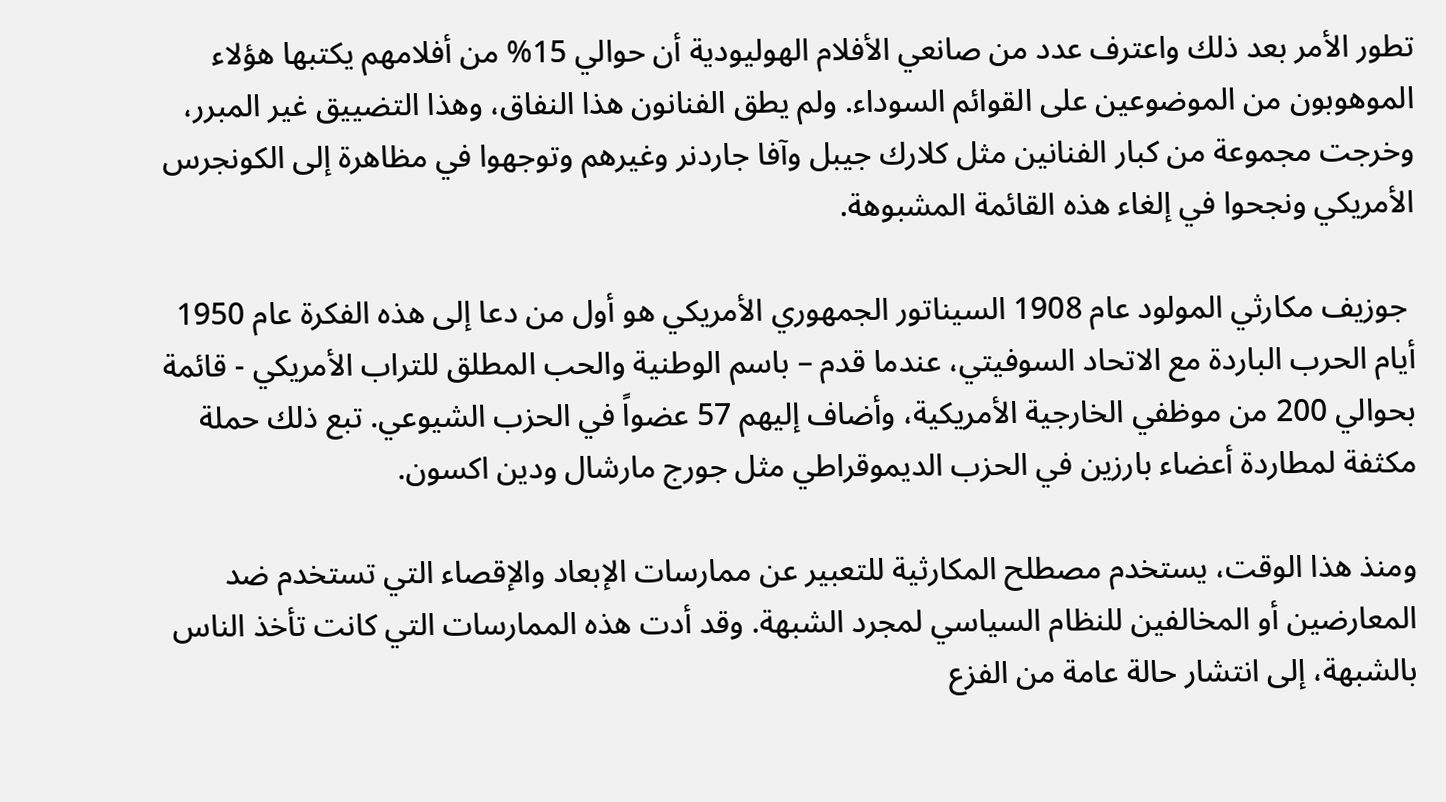تطور الأمر بعد ذلك واعترف عدد من صانعي الأفلام الهوليودية أن حوالي 15% من أفلامهم يكتبها هؤلاء الموهوبون من الموضوعين على القوائم السوداء. ولم يطق الفنانون هذا النفاق، وهذا التضييق غير المبرر، وخرجت مجموعة من كبار الفنانين مثل كلارك جيبل وآفا جاردنر وغيرهم وتوجهوا في مظاهرة إلى الكونجرس الأمريكي ونجحوا في إلغاء هذه القائمة المشبوهة.

 جوزيف مكارثي المولود عام 1908 السيناتور الجمهوري الأمريكي هو أول من دعا إلى هذه الفكرة عام 1950 أيام الحرب الباردة مع الاتحاد السوفيتي، عندما قدم – باسم الوطنية والحب المطلق للتراب الأمريكي - قائمة بحوالي 200 من موظفي الخارجية الأمريكية، وأضاف إليهم 57 عضواً في الحزب الشيوعي. تبع ذلك حملة مكثفة لمطاردة أعضاء بارزين في الحزب الديموقراطي مثل جورج مارشال ودين اكسون.

ومنذ هذا الوقت، يستخدم مصطلح المكارثية للتعبير عن ممارسات الإبعاد والإقصاء التي تستخدم ضد المعارضين أو المخالفين للنظام السياسي لمجرد الشبهة. وقد أدت هذه الممارسات التي كانت تأخذ الناس بالشبهة، إلى انتشار حالة عامة من الفزع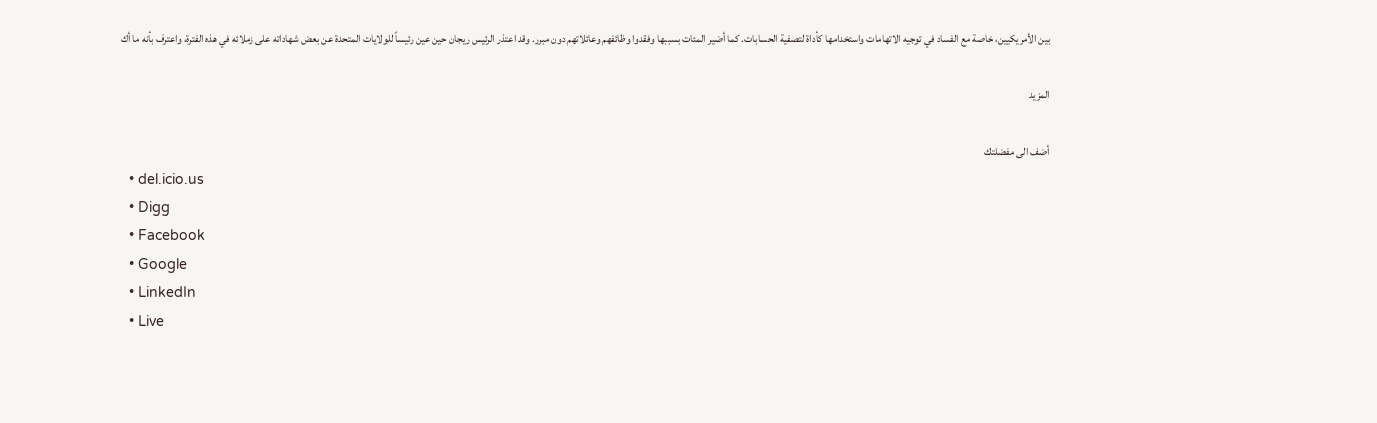بين الأمريكيين، خاصة مع الفساد في توجيه الاتهامات واستخدامها كأداة لتصفية الحسابات. كما أضير المئات بسببها وفقدوا وظائفهم وعائلاتهم دون مبرر. وقد اعتذر الرئيس ريجان حين عين رئيساً للولايات المتحدة عن بعض شهاداته على زملائه في هذه الفترة، واعترف بأنه ما أك

المزيد

أضف الى مفضلتك
  • del.icio.us
  • Digg
  • Facebook
  • Google
  • LinkedIn
  • Live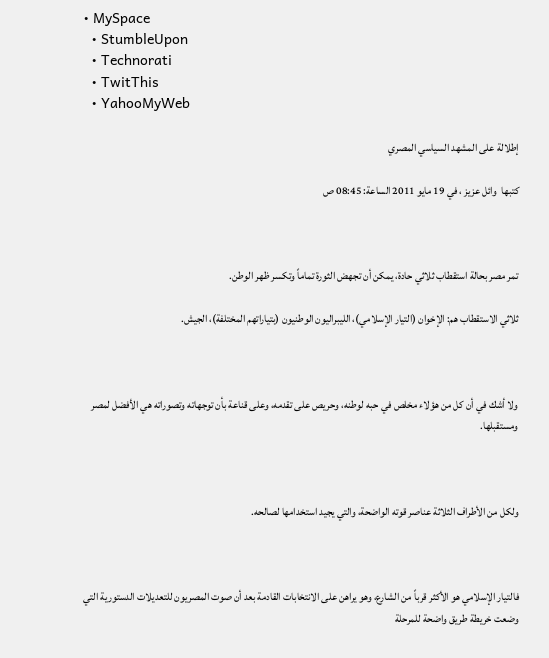• MySpace
  • StumbleUpon
  • Technorati
  • TwitThis
  • YahooMyWeb

إطلالة على المشهد السياسي المصري

كتبها  وائل عزيز ، في 19 مايو 2011 الساعة: 08:45 ص



تمر مصر بحالة استقطاب ثلاثي حادة، يمكن أن تجهض الثورة تماماً وتكسر ظهر الوطن.

ثلاثي الاستقطاب هم: الإخوان (التيار الإسلامي)، الليبراليون الوطنيون (بتياراتهم المختلفة)، الجيش.



ولا أشك في أن كل من هؤلاء مخلص في حبه لوطنه، وحريص على تقدمه، وعلى قناعة بأن توجهاته وتصوراته هي الأفضل لمصر ومستقبلها.



ولكل من الأطراف الثلاثة عناصر قوته الواضحة، والتي يجيد استخدامها لصالحه.



فالتيار الإسلامي هو الأكثر قرباً من الشارع، وهو يراهن على الانتخابات القادمة بعد أن صوت المصريون للتعديلات الدستورية التي وضعت خريطة طريق واضحة للمرحلة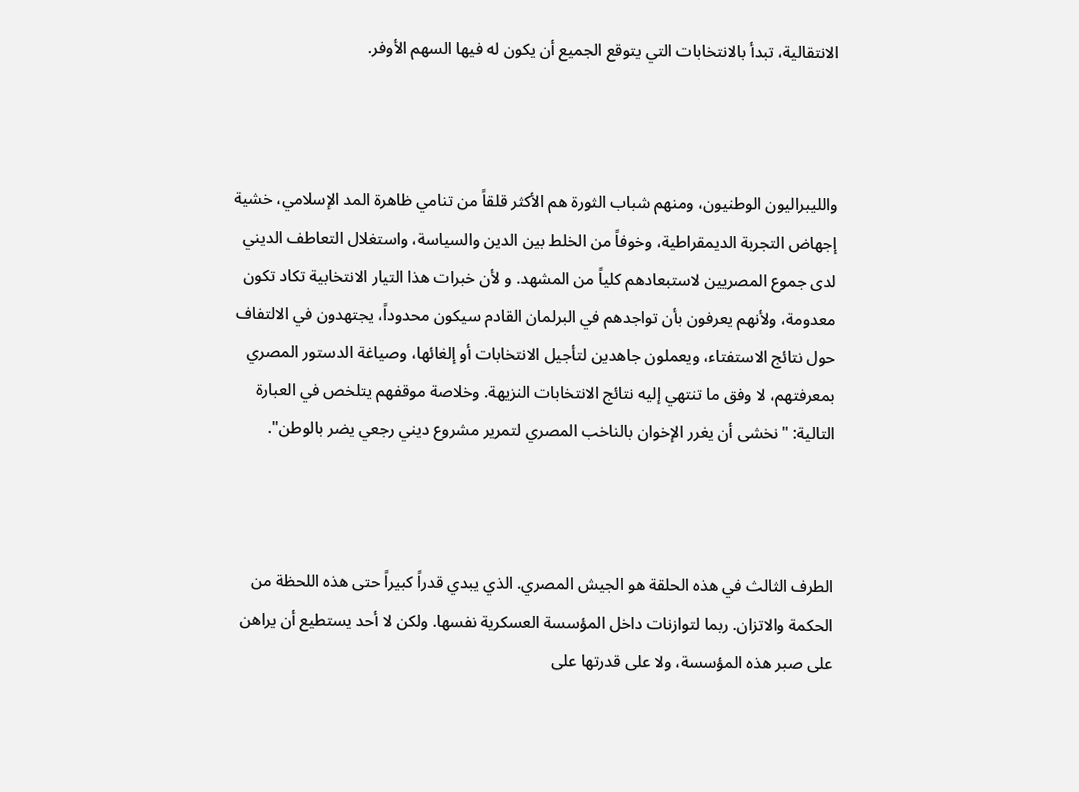الانتقالية، تبدأ بالانتخابات التي يتوقع الجميع أن يكون له فيها السهم الأوفر.



والليبراليون الوطنيون، ومنهم شباب الثورة هم الأكثر قلقاً من تنامي ظاهرة المد الإسلامي، خشية إجهاض التجربة الديمقراطية، وخوفاً من الخلط بين الدين والسياسة، واستغلال التعاطف الديني لدى جموع المصريين لاستبعادهم كلياً من المشهد. و لأن خبرات هذا التيار الانتخابية تكاد تكون معدومة، ولأنهم يعرفون بأن تواجدهم في البرلمان القادم سيكون محدوداً، يجتهدون في الالتفاف  حول نتائج الاستفتاء، ويعملون جاهدين لتأجيل الانتخابات أو إلغائها، وصياغة الدستور المصري بمعرفتهم، لا وفق ما تنتهي إليه نتائج الانتخابات النزيهة. وخلاصة موقفهم يتلخص في العبارة التالية: "نخشى أن يغرر الإخوان بالناخب المصري لتمرير مشروع ديني رجعي يضر بالوطن".



الطرف الثالث في هذه الحلقة هو الجيش المصري. الذي يبدي قدراً كبيراً حتى هذه اللحظة من الحكمة والاتزان. ربما لتوازنات داخل المؤسسة العسكرية نفسها. ولكن لا أحد يستطيع أن يراهن على صبر هذه المؤسسة، ولا على قدرتها على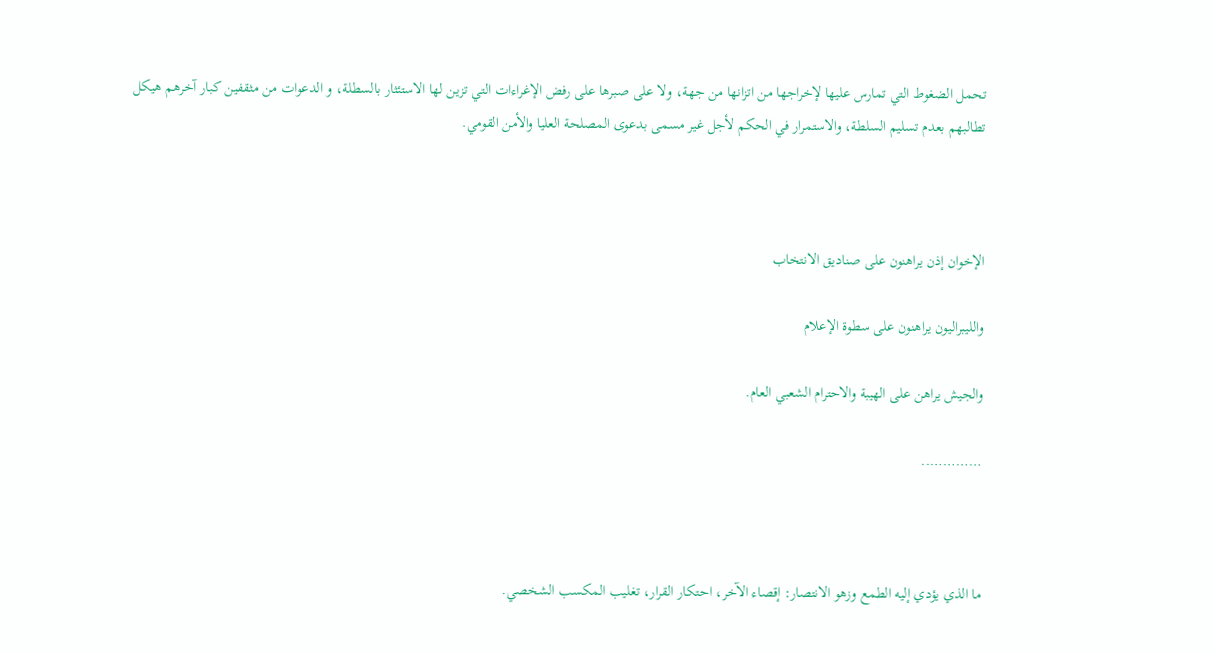تحمل الضغوط التي تمارس عليها لإخراجها من اتزانها من جهة، ولا على صبرها على رفض الإغراءات التي تزين لها الاستئثار بالسطلة، و الدعوات من مثقفين كبار آخرهم هيكل تطالبهم بعدم تسليم السلطة، والاستمرار في الحكم لأجل غير مسمى بدعوى المصلحة العليا والأمن القومي.



الإخوان إذن يراهنون على صناديق الانتخاب

والليبراليون يراهنون على سطوة الإعلام

والجيش يراهن على الهيبة والاحترام الشعبي العام.

…………..



ما الذي يؤدي إليه الطمع وزهو الانتصار: إقصاء الآخر، احتكار القرار، تغليب المكسب الشخصي.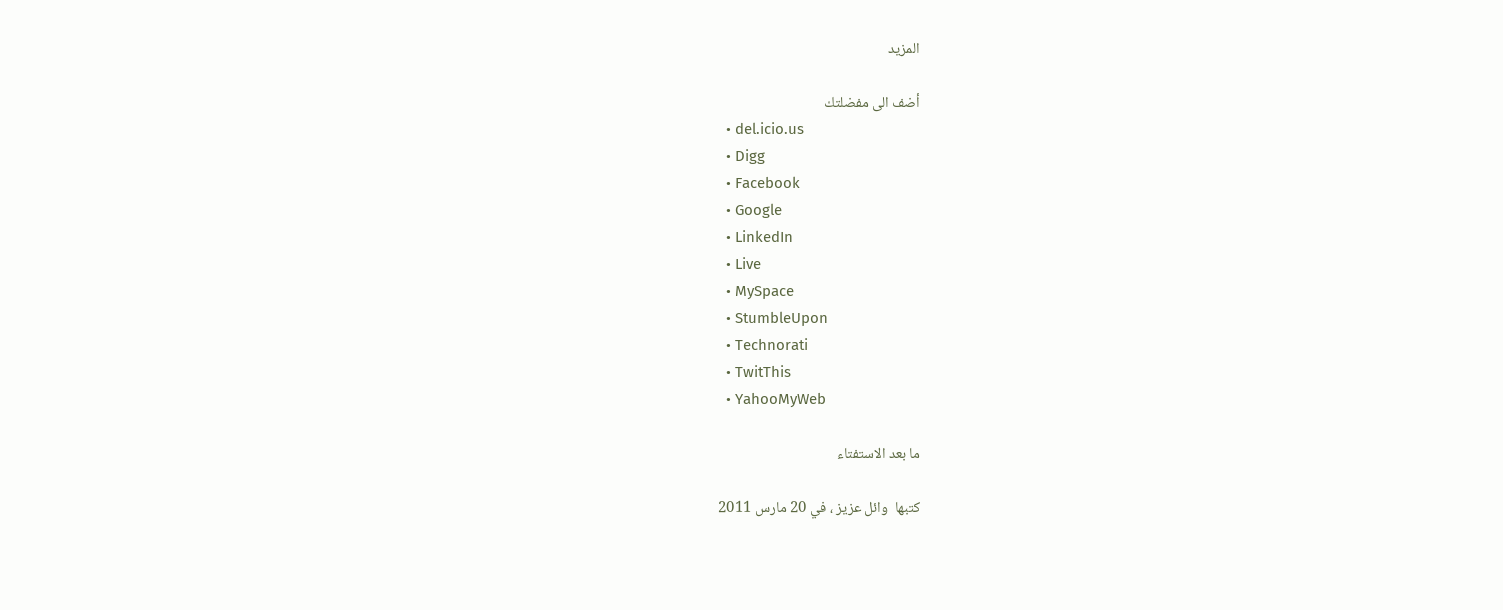المزيد

أضف الى مفضلتك
  • del.icio.us
  • Digg
  • Facebook
  • Google
  • LinkedIn
  • Live
  • MySpace
  • StumbleUpon
  • Technorati
  • TwitThis
  • YahooMyWeb

ما بعد الاستفتاء

كتبها  وائل عزيز ، في 20 مارس 2011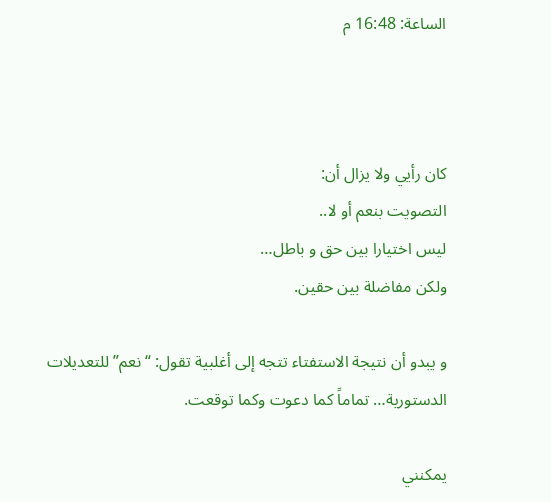الساعة: 16:48 م



كان رأيي ولا يزال أن:
التصويت بنعم أو لا..
ليس اختيارا بين حق و باطل…
ولكن مفاضلة بين حقين.

و يبدو أن نتيجة الاستفتاء تتجه إلى أغلبية تقول: “نعم” للتعديلات الدستورية… تماماً كما دعوت وكما توقعت.

يمكنني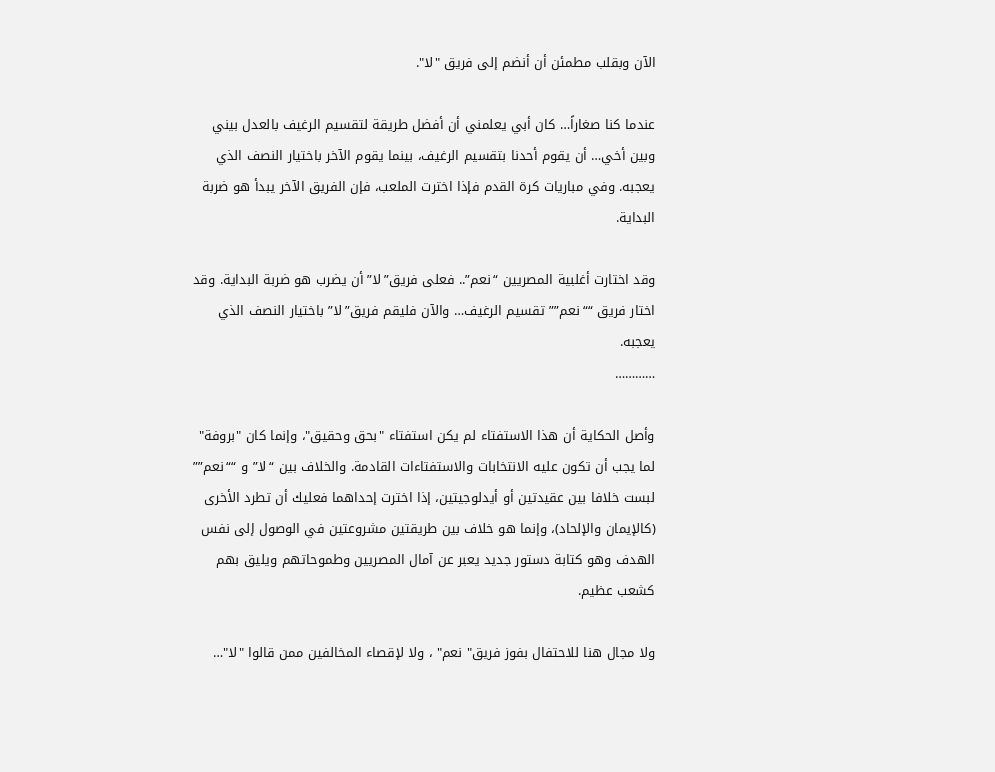الآن وبقلب مطمئن أن أنضم إلى فريق "لا".

عندما كنا صغاراً… كان أبي يعلمني أن أفضل طريقة لتقسيم الرغيف بالعدل بيني وبين أخي… أن يقوم أحدنا بتقسيم الرغيف، بينما يقوم الآخر باختيار النصف الذي يعجبه. وفي مباريات كرة القدم فإذا اخترت الملعب، فإن الفريق الآخر يبدأ هو ضربة البداية.

وقد اختارت أغلبية المصريين “نعم”.. فعلى فريق”لا”أن يضرب هو ضربة البداية. وقد اختار فريق ““نعم”” تقسيم الرغيف… والآن فليقم فريق”لا” باختيار النصف الذي يعجبه.
…………

وأصل الحكاية أن هذا الاستفتاء لم يكن استفتاء "بحق وحقيق"، وإنما كان "بروفة" لما يجب أن تكون عليه الانتخابات والاستفتاءات القادمة. والخلاف بين “لا” و ““نعم”” لبست خلافا بين عقيدتين أو أيدلوجيتين، إذا اخترت إحداهما فعليك أن تطرد الأخرى (كالإيمان والإلحاد)، وإنما هو خلاف بين طريقتين مشروعتين في الوصول إلى نفس الهدف وهو كتابة دستور جديد يعبر عن آمال المصريين وطموحاتهم ويليق بهم كشعب عظيم.

ولا مجال هنا للاحتفال بفوز فريق" نعم" ، ولا لإقصاء المخالفين ممن قالوا "لا"…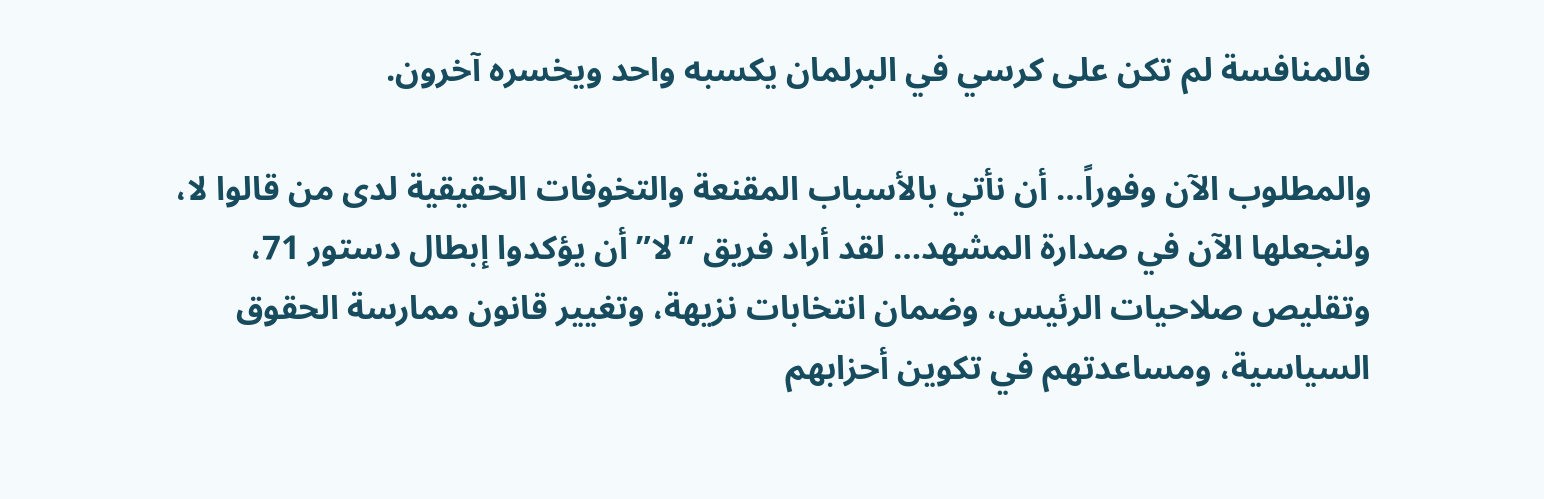فالمنافسة لم تكن على كرسي في البرلمان يكسبه واحد ويخسره آخرون.

والمطلوب الآن وفوراً… أن نأتي بالأسباب المقنعة والتخوفات الحقيقية لدى من قالوا لا، ولنجعلها الآن في صدارة المشهد… لقد أراد فريق “لا” أن يؤكدوا إبطال دستور 71، وتقليص صلاحيات الرئيس، وضمان انتخابات نزيهة، وتغيير قانون ممارسة الحقوق السياسية، ومساعدتهم في تكوين أحزابهم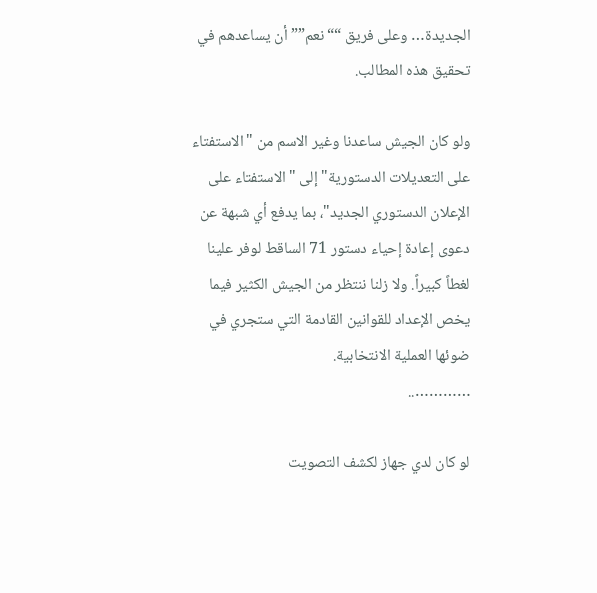الجديدة… وعلى فريق ““نعم”” أن يساعدهم في تحقيق هذه المطالب.

ولو كان الجيش ساعدنا وغير الاسم من "الاستفتاء على التعديلات الدستورية" إلى "الاستفتاء على الإعلان الدستوري الجديد"، بما يدفع أي شبهة عن دعوى إعادة إحياء دستور 71 الساقط لوفر علينا لغطاً كبيراً. ولا زلنا ننتظر من الجيش الكثير فيما يخص الإعداد للقوانين القادمة التي ستجري في ضوئها العملية الانتخابية.
…………..

لو كان لدي جهاز لكشف التصويت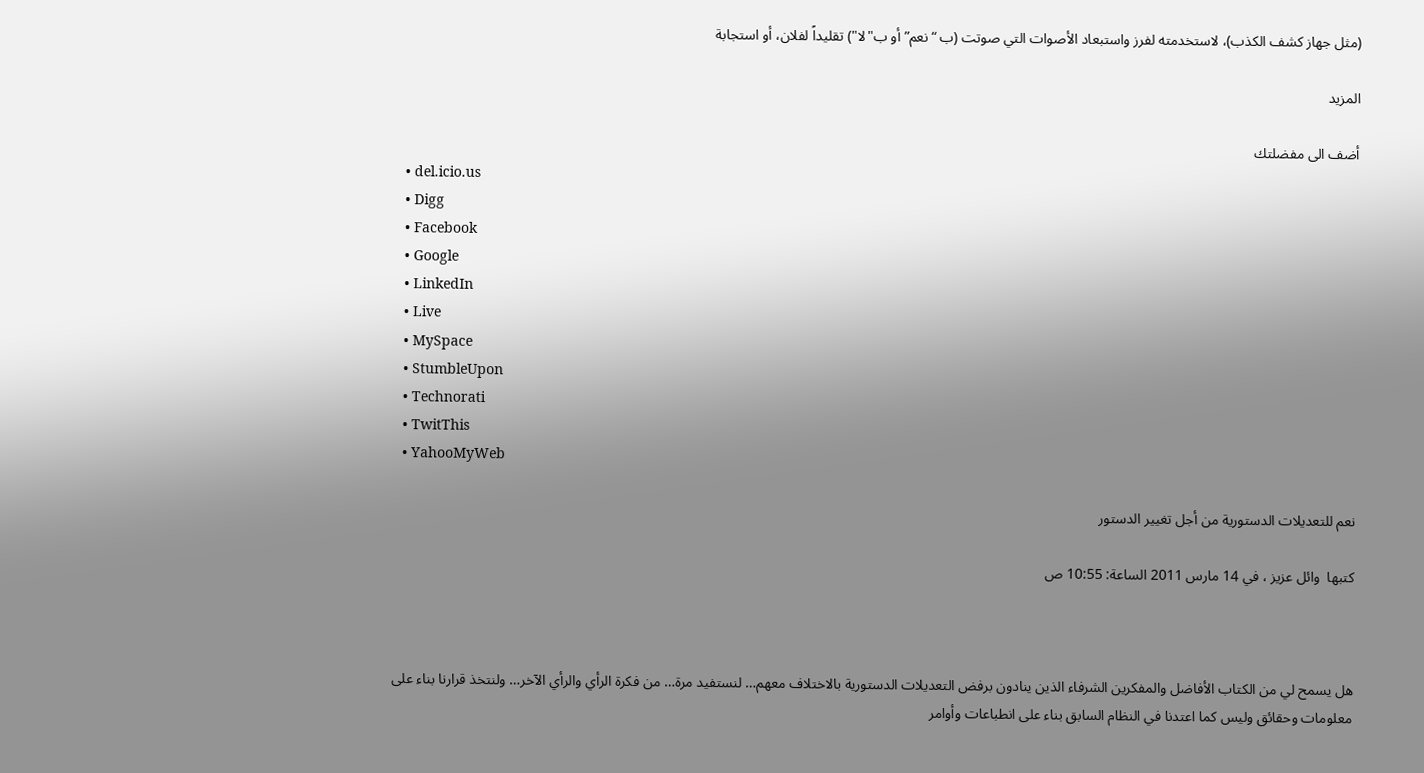(مثل جهاز كشف الكذب)، لاستخدمته لفرز واستبعاد الأصوات التي صوتت (ب “نعم” أو ب"لا") تقليداً لفلان، أو استجابة

المزيد

أضف الى مفضلتك
  • del.icio.us
  • Digg
  • Facebook
  • Google
  • LinkedIn
  • Live
  • MySpace
  • StumbleUpon
  • Technorati
  • TwitThis
  • YahooMyWeb

نعم للتعديلات الدستورية من أجل تغيير الدستور

كتبها  وائل عزيز ، في 14 مارس 2011 الساعة: 10:55 ص



هل يسمح لي من الكتاب الأفاضل والمفكرين الشرفاء الذين ينادون برفض التعديلات الدستورية بالاختلاف معهم… لنستفيد مرة… من فكرة الرأي والرأي الآخر… ولنتخذ قرارنا بناء على معلومات وحقائق وليس كما اعتدنا في النظام السابق بناء على انطباعات وأوامر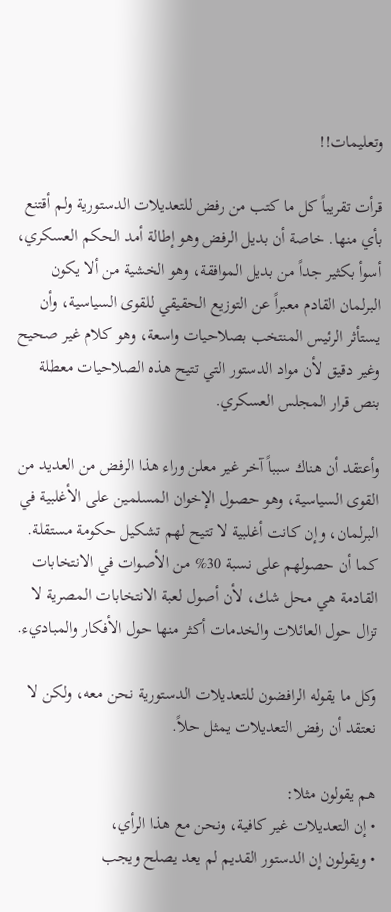وتعليمات!!

قرأت تقريباً كل ما كتب من رفض للتعديلات الدستورية ولم أقتنع بأي منها. خاصة أن بديل الرفض وهو إطالة أمد الحكم العسكري، أسوأ بكثير جداً من بديل الموافقة، وهو الخشية من ألا يكون البرلمان القادم معبراً عن التوزيع الحقيقي للقوى السياسية، وأن يستأثر الرئيس المنتخب بصلاحيات واسعة، وهو كلام غير صحيح وغير دقيق لأن مواد الدستور التي تتيح هذه الصلاحيات معطلة بنص قرار المجلس العسكري.

وأعتقد أن هناك سبباً آخر غير معلن وراء هذا الرفض من العديد من القوى السياسية، وهو حصول الإخوان المسلمين على الأغلبية في البرلمان، وإن كانت أغلبية لا تتيح لهم تشكيل حكومة مستقلة. كما أن حصولهم على نسبة 30% من الأصوات في الانتخابات القادمة هي محل شك، لأن أصول لعبة الانتخابات المصرية لا تزال حول العائلات والخدمات أكثر منها حول الأفكار والمباديء.

وكل ما يقوله الرافضون للتعديلات الدستورية نحن معه، ولكن لا نعتقد أن رفض التعديلات يمثل حلاً.

هم يقولون مثلا:
• إن التعديلات غير كافية، ونحن مع هذا الرأي،
• ويقولون إن الدستور القديم لم يعد يصلح ويجب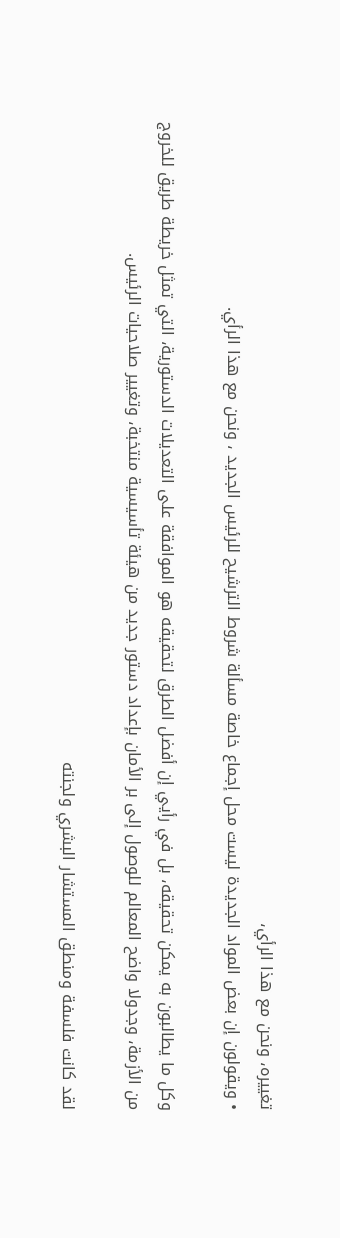تغييره، ونحن مع هذا الرأي،
• ويقولون إن بعض المواد الجديدة ليست محل إجماع خاصة مسألة شروط الترشيح للرئيس الجديد ، ونحن مع هذا الرأي.

وكل ما يطالبون به يمكن تحقيقه، بل في رأيي إن أفضل الطرق لتحقيقه هو الموافقة على التعديلات الدستورية، التي تمثل خريطة طريق للخروج من الأزمة، وجدولا واضح المعالم للوصول إلى بر الأمان بإعداد دستور جديد من هيئة تأسيسية منتخبة، وتغيير صلاحيات الرئيس.

لقد كانت فلسفة ومنطق المستشار البشري ولجنته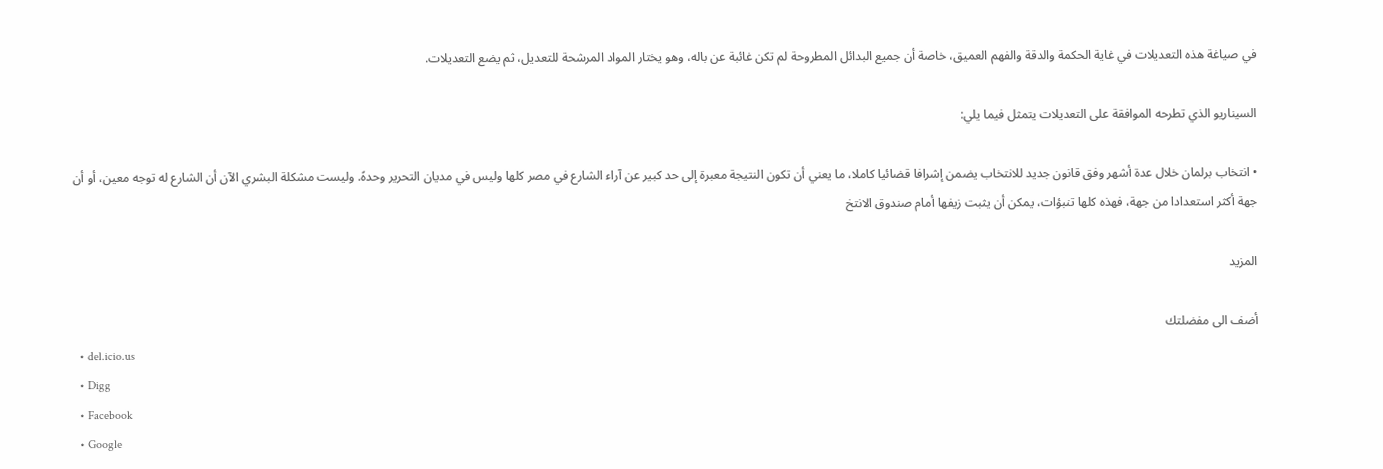في صياغة هذه التعديلات في غاية الحكمة والدقة والفهم العميق، خاصة أن جميع البدائل المطروحة لم تكن غائبة عن باله، وهو يختار المواد المرشحة للتعديل، ثم يضع التعديلات.

السيناريو الذي تطرحه الموافقة على التعديلات يتمثل فيما يلي:

• انتخاب برلمان خلال عدة أشهر وفق قانون جديد للانتخاب يضمن إشرافا قضائيا كاملا، ما يعني أن تكون النتيجة معبرة إلى حد كبير عن آراء الشارع في مصر كلها وليس في مديان التحرير وحدهً. وليست مشكلة البشري الآن أن الشارع له توجه معين، أو أن جهة أكثر استعدادا من جهة، فهذه كلها تنبؤات، يمكن أن يثبت زيفها أمام صندوق الانتخ

المزيد

أضف الى مفضلتك
  • del.icio.us
  • Digg
  • Facebook
  • Google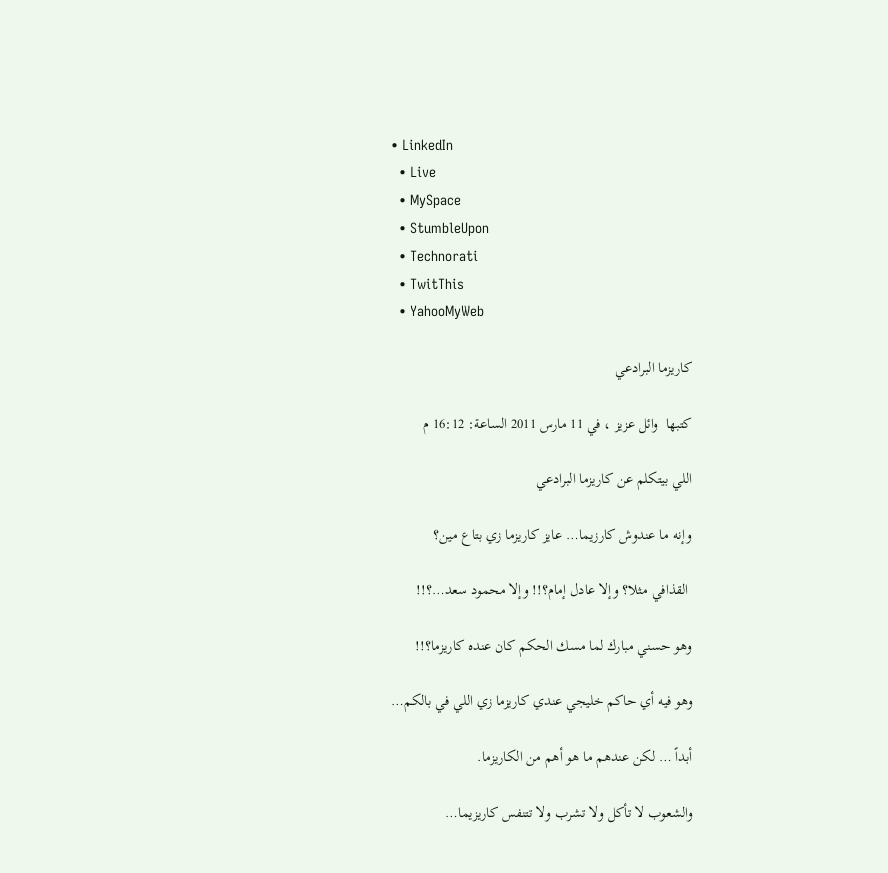• LinkedIn
  • Live
  • MySpace
  • StumbleUpon
  • Technorati
  • TwitThis
  • YahooMyWeb

كاريزما البرادعي

كتبها  وائل عزيز ، في 11 مارس 2011 الساعة: 16:12 م

اللي بيتكلم عن كاريزما البرادعي

وإنه ما عندوش كارزيما… عايز كاريزما زي بتاع مين؟

 القذافي مثلا؟ وإلا عادل إمام؟!! وإلا محمود سعد…؟!!

وهو حسني مبارك لما مسك الحكم كان عنده كاريزما؟!!

وهو فيه أي حاكم خليجي عندي كاريزما زي اللي في بالكم…

أبداً … لكن عندهم ما هو أهم من الكاريزما.

والشعوب لا تأكل ولا تشرب ولا تتنفس كاريزيما…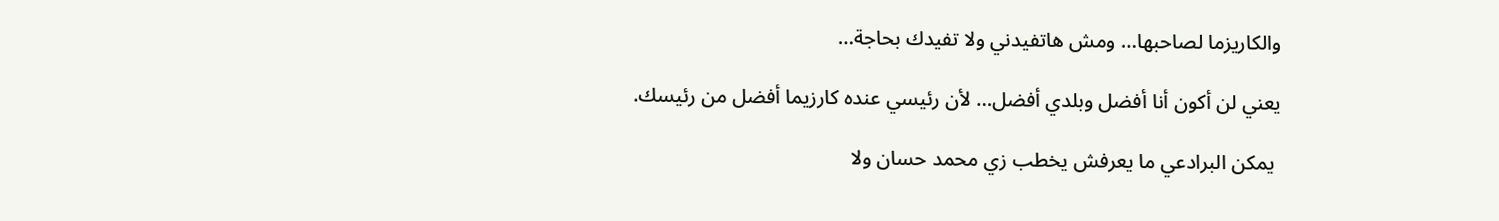والكاريزما لصاحبها… ومش هاتفيدني ولا تفيدك بحاجة…

يعني لن أكون أنا أفضل وبلدي أفضل… لأن رئيسي عنده كارزيما أفضل من رئيسك.

 يمكن البرادعي ما يعرفش يخطب زي محمد حسان ولا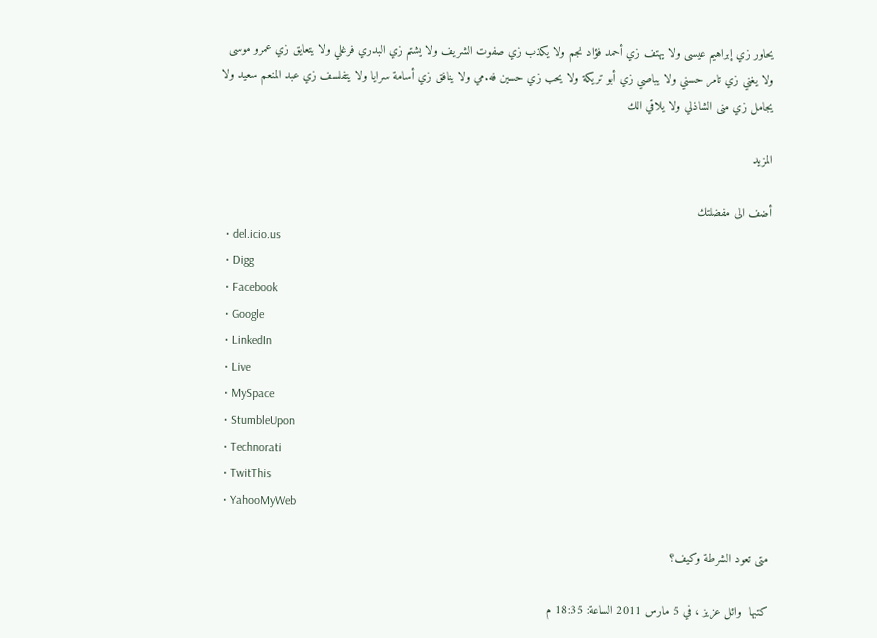يحاور زي إبراهيم عيسى ولا يهتف زي أحمد فؤاد نجم ولا يكذب زي صفوت الشريف ولا يشتم زي البدري فرغلي ولا يتعايق زي عمرو موسى ولا يغني زي تامر حسني ولا يباصي زي أبو تريكة ولا يحب زي حسين فه.مي ولا ينافق زي أسامة سرايا ولا يتفلسف زي عبد المنعم سعيد ولا يجامل زي منى الشاذلي ولا يلاقي الك

المزيد

أضف الى مفضلتك
  • del.icio.us
  • Digg
  • Facebook
  • Google
  • LinkedIn
  • Live
  • MySpace
  • StumbleUpon
  • Technorati
  • TwitThis
  • YahooMyWeb

متى تعود الشرطة وكيف؟

كتبها  وائل عزيز ، في 5 مارس 2011 الساعة: 18:35 م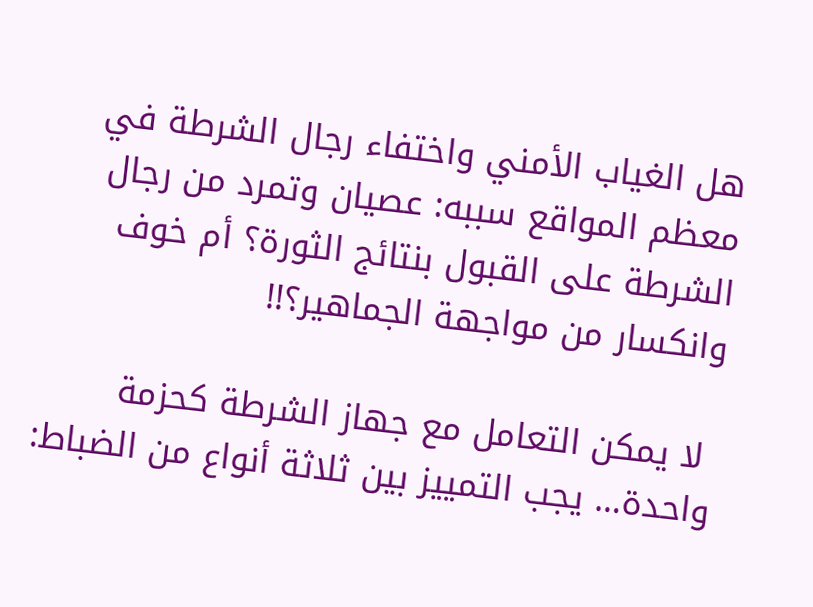هل الغياب الأمني واختفاء رجال الشرطة في معظم المواقع سببه: عصيان وتمرد من رجال الشرطة على القبول بنتائج الثورة؟ أم خوف وانكسار من مواجهة الجماهير؟!!

 لا يمكن التعامل مع جهاز الشرطة كحزمة واحدة… يجب التمييز بين ثلاثة أنواع من الضباط: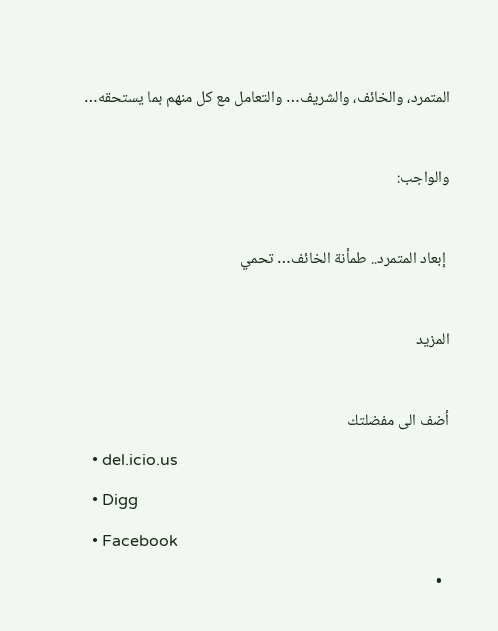المتمرد، والخائف، والشريف… والتعامل مع كل منهم بما يستحقه…

والواجب:

 إبعاد المتمرد.. طمأنة الخائف… تحمي

المزيد

أضف الى مفضلتك
  • del.icio.us
  • Digg
  • Facebook
  •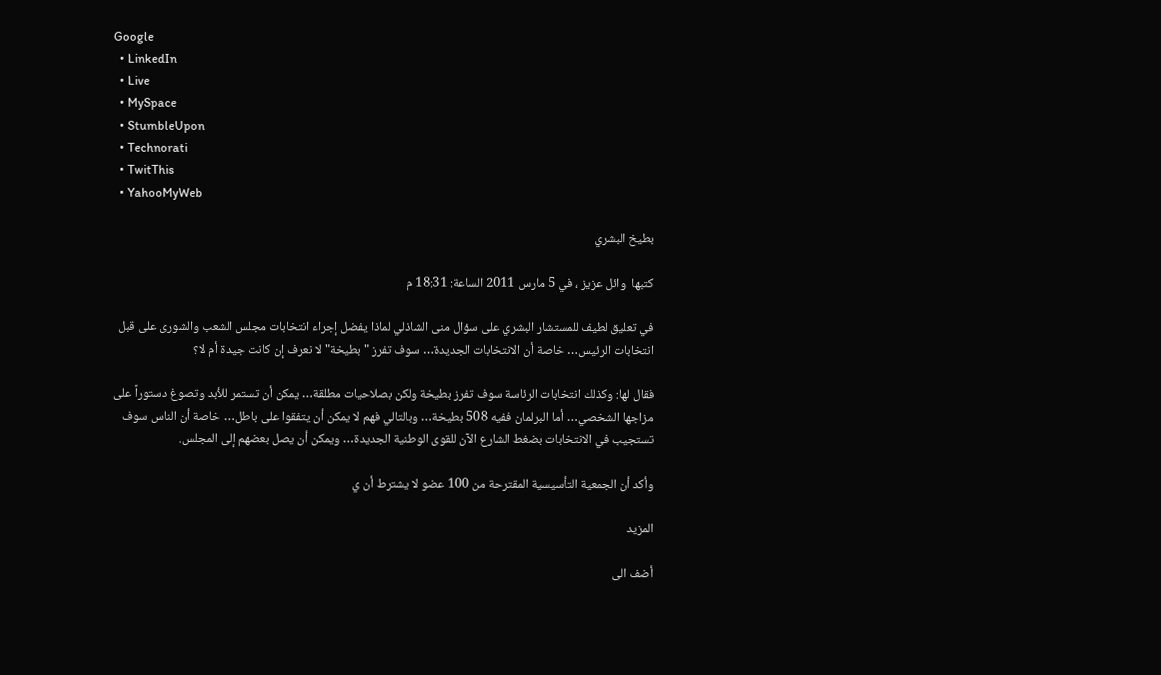Google
  • LinkedIn
  • Live
  • MySpace
  • StumbleUpon
  • Technorati
  • TwitThis
  • YahooMyWeb

بطيخ البشري

كتبها  وائل عزيز ، في 5 مارس 2011 الساعة: 18:31 م

في تعليق لطيف للمستشار البشري على سؤال منى الشاذلي لماذا يفضل إجراء انتخابات مجلس الشعب والشورى على قبل انتخابات الرئيس… خاصة أن الانتخابات الجديدة… سوف تفرز "بطيخة" لا نعرف إن كانت جيدة أم لا؟

فقال لها: وكذلك انتخابات الرئاسة سوف تفرز بطيخة ولكن بصلاحيات مطلقة… يمكن أن تستمر للأبد وتصوغ دستوراً على مزاجها الشخصي… أما البرلمان ففيه 508 بطيخة… وبالتالي فهم لا يمكن أن يتفقوا على باطل… خاصة أن الناس سوف تستجيب في الانتخابات بضغط الشارع الآن للقوى الوطنية الجديدة… ويمكن أن يصل بعضهم إلى المجلس.

وأكد أن الجمعية التأسيسية المقترحة من 100 عضو لا يشترط أن ي

المزيد

أضف الى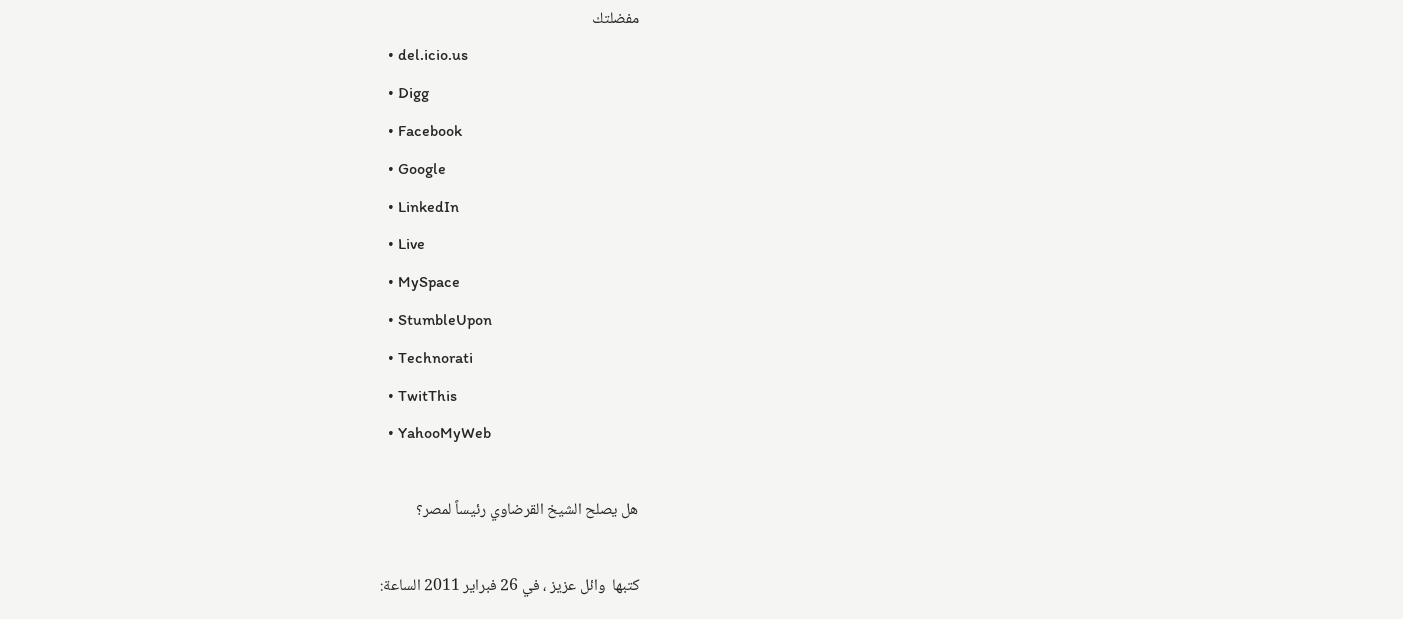مفضلتك
  • del.icio.us
  • Digg
  • Facebook
  • Google
  • LinkedIn
  • Live
  • MySpace
  • StumbleUpon
  • Technorati
  • TwitThis
  • YahooMyWeb

هل يصلح الشيخ القرضاوي رئيساً لمصر؟

كتبها  وائل عزيز ، في 26 فبراير 2011 الساعة: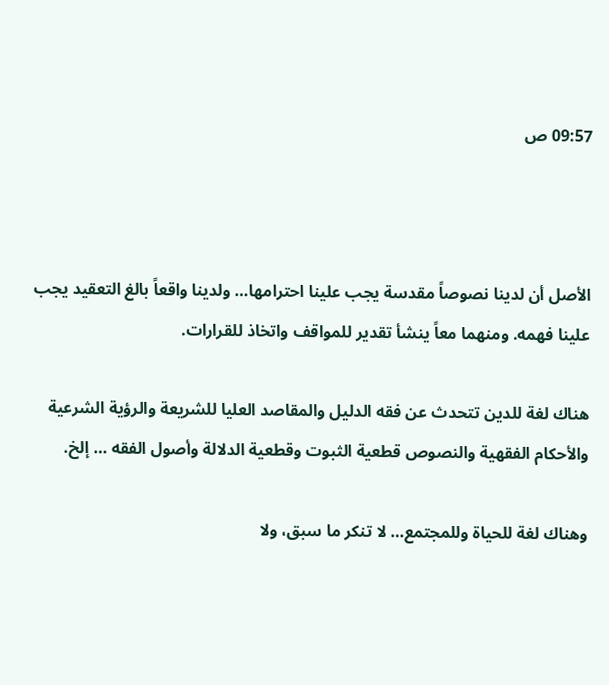09:57 ص



الأصل أن لدينا نصوصاً مقدسة يجب علينا احترامها… ولدينا واقعاً بالغ التعقيد يجب علينا فهمه. ومنهما معاً ينشأ تقدير للمواقف واتخاذ للقرارات.

هناك لغة للدين تتحدث عن فقه الدليل والمقاصد العليا للشريعة والرؤية الشرعية والأحكام الفقهية والنصوص قطعية الثبوت وقطعية الدلالة وأصول الفقه … إلخ.

وهناك لغة للحياة وللمجتمع… لا تنكر ما سبق، ولا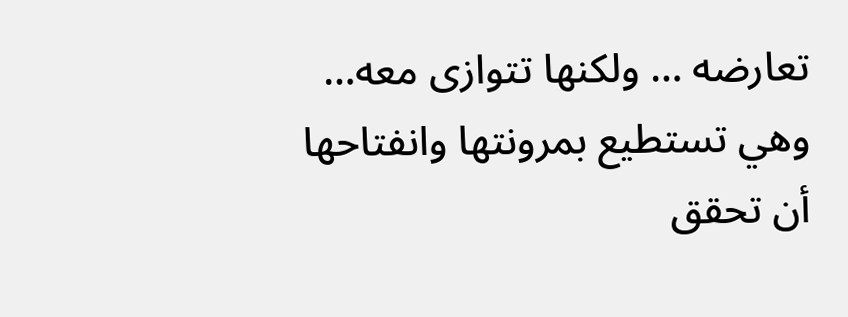تعارضه … ولكنها تتوازى معه… وهي تستطيع بمرونتها وانفتاحها أن تحقق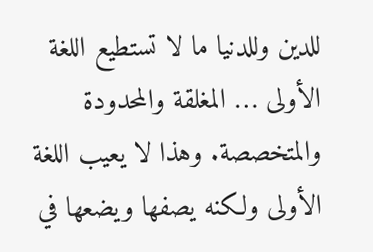للدين وللدنيا ما لا تستطيع اللغة الأولى … المغلقة والمحدودة والمتخصصة. وهذا لا يعيب اللغة الأولى ولكنه يصفها ويضعها في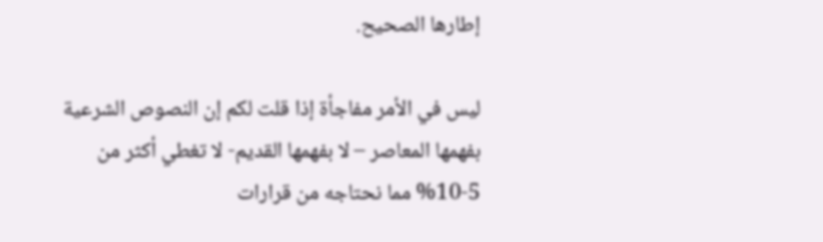إطارها الصحيح.

ليس في الأمر مفاجأة إذا قلت لكم إن النصوص الشرعية بفهمها المعاصر – لا بفهمها القديم- لا تغطي أكثر من 5-10% مما نحتاجه من قرارات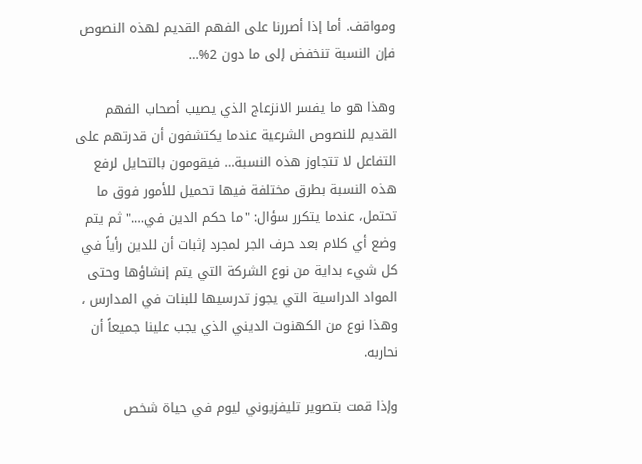ومواقف. أما إذا أصررنا على الفهم القديم لهذه النصوص فإن النسبة تنخفض إلى ما دون 2%…

وهذا هو ما يفسر الانزعاج الذي يصيب أصحاب الفهم القديم للنصوص الشرعية عندما يكتشفون أن قدرتهم على التفاعل لا تتجاوز هذه النسبة… فيقومون بالتحايل لرفع هذه النسبة بطرق مختلفة فيها تحميل للأمور فوق ما تحتمل، عندما يتكرر سؤال: "ما حكم الدين في…." ثم يتم وضع أي كلام بعد حرف الجر لمجرد إثبات أن للدين رأياً في كل شيء بداية من نوع الشركة التي يتم إنشاؤها وحتى المواد الدراسية التي يجوز تدرسيها للبنات في المدارس ، وهذا نوع من الكهنوت الديني الذي يجب علينا جميعاً أن نحاربه.

وإذا قمت بتصوير تليفزيوني ليوم في حياة شخص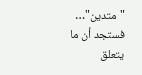"متدين"… فستجد أن ما يتعلق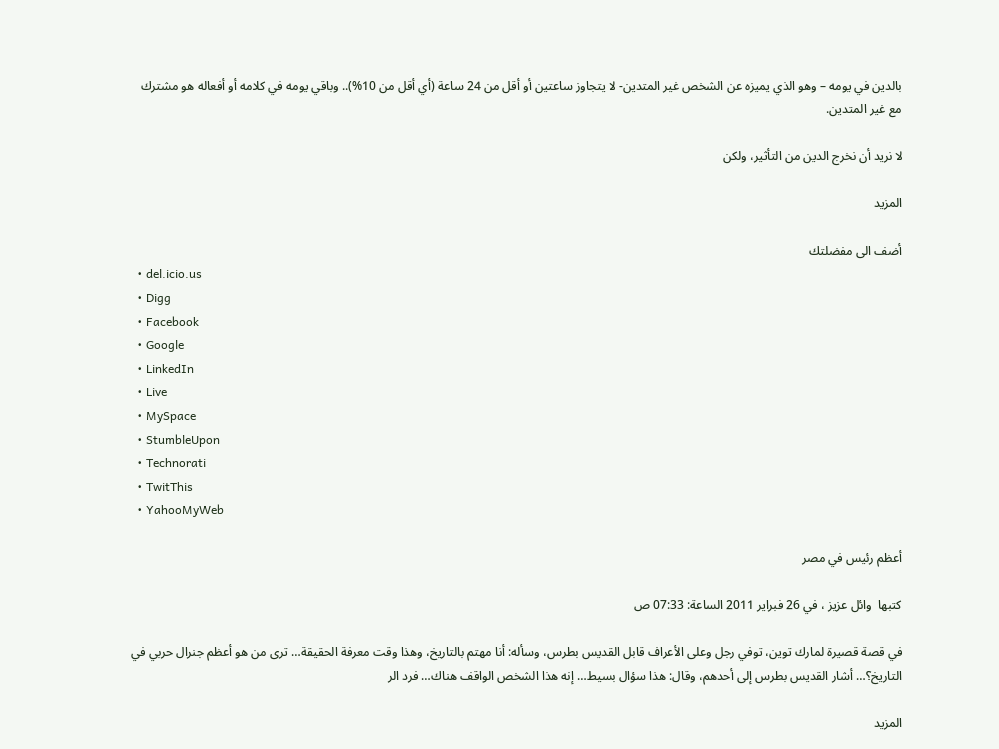بالدين في يومه – وهو الذي يميزه عن الشخص غير المتدين- لا يتجاوز ساعتين أو أقل من 24 ساعة (أي أقل من 10%).. وباقي يومه في كلامه أو أفعاله هو مشترك مع غير المتدين.

لا نريد أن نخرج الدين من التأثير، ولكن

المزيد

أضف الى مفضلتك
  • del.icio.us
  • Digg
  • Facebook
  • Google
  • LinkedIn
  • Live
  • MySpace
  • StumbleUpon
  • Technorati
  • TwitThis
  • YahooMyWeb

أعظم رئيس في مصر

كتبها  وائل عزيز ، في 26 فبراير 2011 الساعة: 07:33 ص

في قصة قصيرة لمارك توين، توفي رجل وعلى الأعراف قابل القديس بطرس، وسأله: أنا مهتم بالتاريخ، وهذا وقت معرفة الحقيقة… ترى من هو أعظم جنرال حربي في التاريخ؟… أشار القديس بطرس إلى أحدهم، وقال: هذا سؤال بسيط… إنه هذا الشخص الواقف هناك… فرد الر

المزيد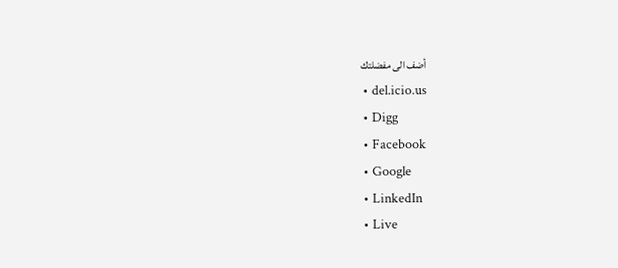أضف الى مفضلتك
  • del.icio.us
  • Digg
  • Facebook
  • Google
  • LinkedIn
  • Live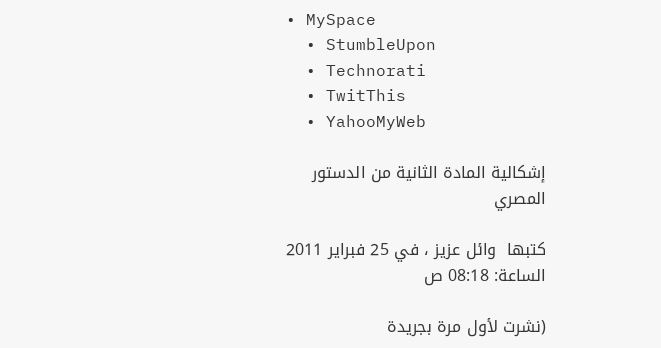• MySpace
  • StumbleUpon
  • Technorati
  • TwitThis
  • YahooMyWeb

إشكالية المادة الثانية من الدستور المصري

كتبها  وائل عزيز ، في 25 فبراير 2011 الساعة: 08:18 ص

(نشرت لأول مرة بجريدة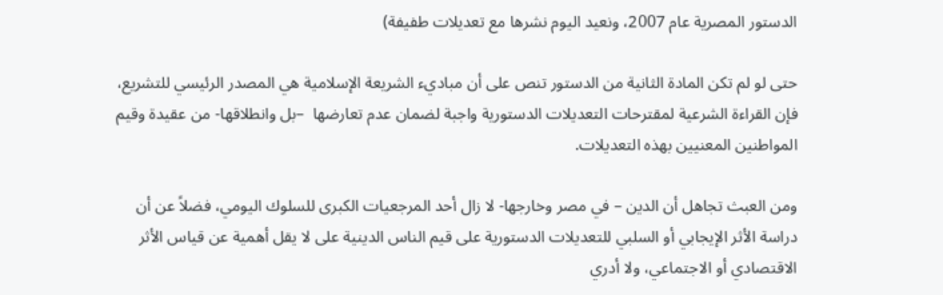الدستور المصرية عام 2007، ونعيد اليوم نشرها مع تعديلات طفيفة)

حتى لو لم تكن المادة الثانية من الدستور تنص على أن مباديء الشريعة الإسلامية هي المصدر الرئيسي للتشريع، فإن القراءة الشرعية لمقترحات التعديلات الدستورية واجبة لضمان عدم تعارضها  –بل وانطلاقها- من عقيدة وقيم المواطنين المعنيين بهذه التعديلات.

ومن العبث تجاهل أن الدين – في مصر وخارجها- لا زال أحد المرجعيات الكبرى للسلوك اليومي، فضلاً عن أن دراسة الأثر الإيجابي أو السلبي للتعديلات الدستورية على قيم الناس الدينية على لا يقل أهمية عن قياس الأثر الاقتصادي أو الاجتماعي، ولا أدري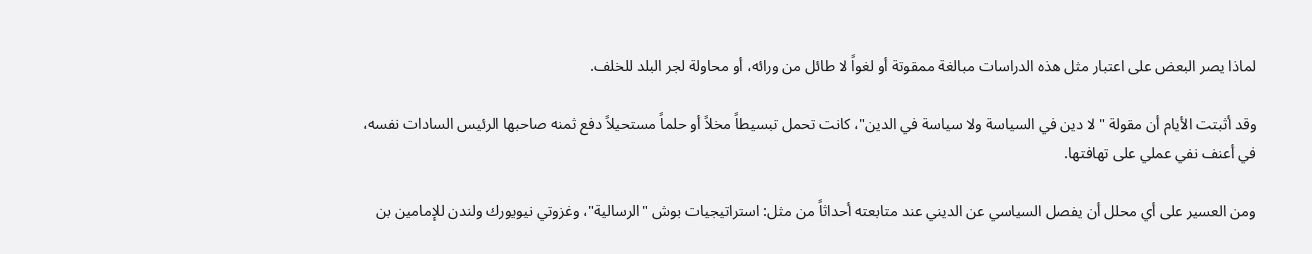لماذا يصر البعض على اعتبار مثل هذه الدراسات مبالغة ممقوتة أو لغواً لا طائل من ورائه، أو محاولة لجر البلد للخلف.

وقد أثبتت الأيام أن مقولة "لا دين في السياسة ولا سياسة في الدين"، كانت تحمل تبسيطاً مخلاً أو حلماً مستحيلاً دفع ثمنه صاحبها الرئيس السادات نفسه، في أعنف نفي عملي على تهافتها.

ومن العسير على أي محلل أن يفصل السياسي عن الديني عند متابعته أحداثاً من مثل: استراتيجيات بوش "الرسالية"، وغزوتي نيويورك ولندن للإمامين بن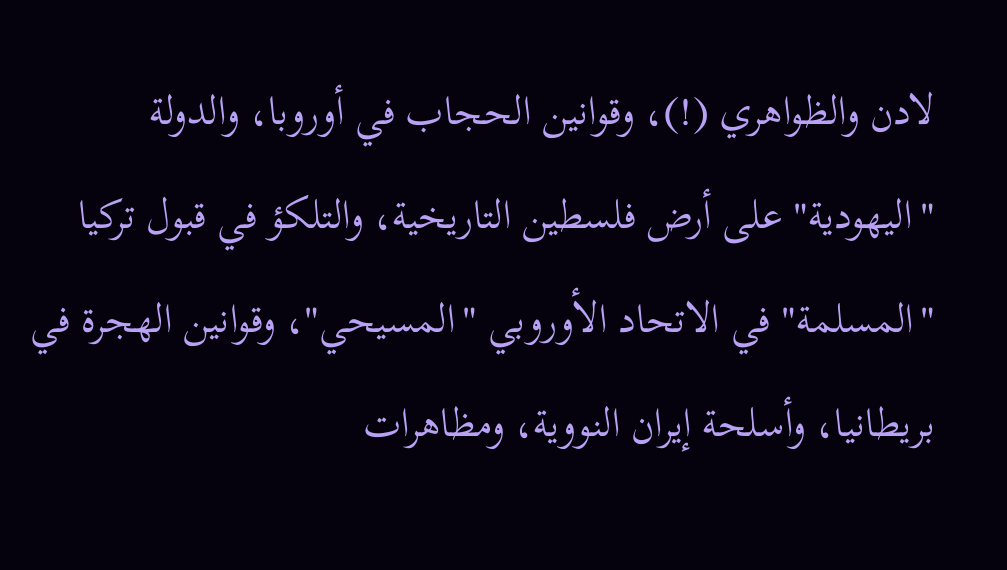لادن والظواهري (!)، وقوانين الحجاب في أوروبا، والدولة "اليهودية" على أرض فلسطين التاريخية، والتلكؤ في قبول تركيا "المسلمة" في الاتحاد الأوروبي "المسيحي"، وقوانين الهجرة في بريطانيا، وأسلحة إيران النووية، ومظاهرات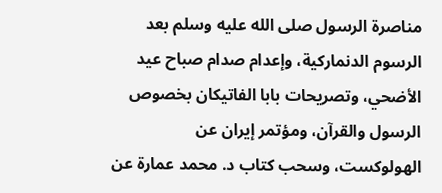مناصرة الرسول صلى الله عليه وسلم بعد الرسوم الدنماركية، وإعدام صدام صباح عيد الأضحي، وتصريحات بابا الفاتيكان بخصوص الرسول والقرآن، ومؤتمر إيران عن الهولوكست، وسحب كتاب د. محمد عمارة عن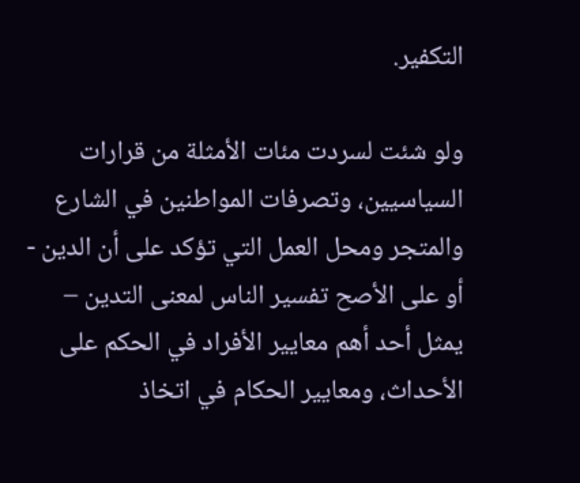التكفير.

ولو شئت لسردت مئات الأمثلة من قرارات السياسيين، وتصرفات المواطنين في الشارع والمتجر ومحل العمل التي تؤكد على أن الدين - أو على الأصح تفسير الناس لمعنى التدين – يمثل أحد أهم معايير الأفراد في الحكم على الأحداث، ومعايير الحكام في اتخاذ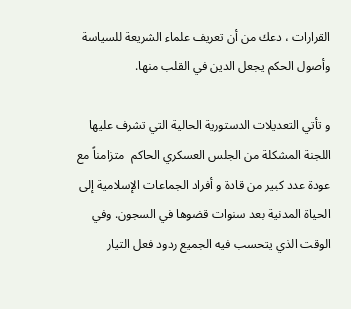القرارات ، دعك من أن تعريف علماء الشريعة للسياسة وأصول الحكم يجعل الدين في القلب منها.

و تأتي التعديلات الدستورية الحالية التي تشرف عليها  اللجنة المشكلة من الجلس العسكري الحاكم  متزامناً مع عودة عدد كبير من قادة و أفراد الجماعات الإسلامية إلى الحياة المدنية بعد سنوات قضوها في السجون. وفي الوقت الذي يتحسب فيه الجميع ردود فعل التيار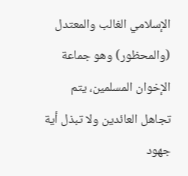الإسلامي الغالب والمعتدل (والمحظور) وهو جماعة الإخوان المسلمين، يتم تجاهل العائدين ولا تبذل أية جهود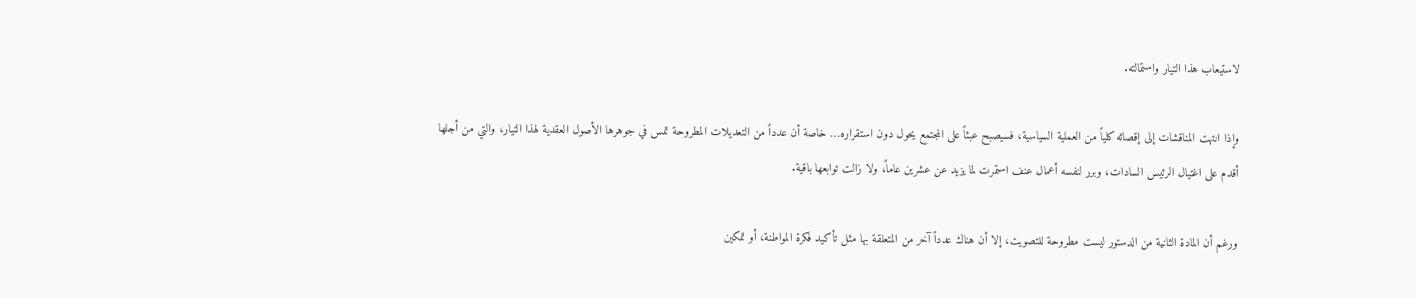لاستيعاب هذا التيار واستمالته.

وإذا انتهت المناقشات إلى إقصائه كلياً من العملية السياسية، فسيصبح عبئاً على المجتمع يحول دون استقراره… خاصة أن عدداً من التعديلات المطروحة تمس في جوهرها الأصول العقدية لهذا التيار، والتي من أجلها أقدم على اغتيال الرئيس السادات، وبرر لنفسه أعمال عنف استمرت لما يزيد عن عشرين عاماً، ولا زالت توابعها باقية.

ورغم أن المادة الثانية من الدستور ليست مطروحة للتصويت، إلا أن هناك عدداً آخر من المتعلقة بها مثل تأكيد فكرة المواطنة، أو تمكين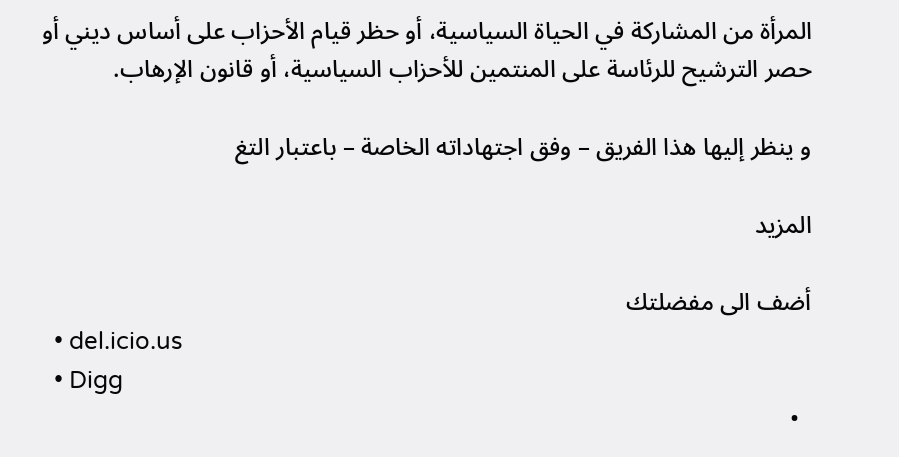المرأة من المشاركة في الحياة السياسية، أو حظر قيام الأحزاب على أساس ديني أو حصر الترشيح للرئاسة على المنتمين للأحزاب السياسية، أو قانون الإرهاب.

و ينظر إليها هذا الفريق – وفق اجتهاداته الخاصة – باعتبار التغ

المزيد

أضف الى مفضلتك
  • del.icio.us
  • Digg
  •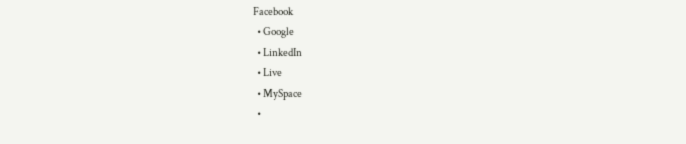Facebook
  • Google
  • LinkedIn
  • Live
  • MySpace
  •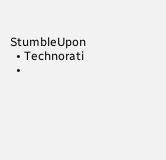StumbleUpon
  • Technorati
  •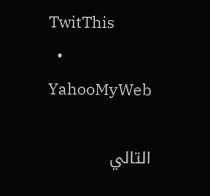TwitThis
  • YahooMyWeb

التالي